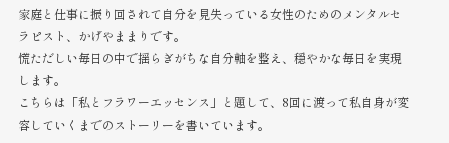家庭と仕事に振り回されて自分を見失っている女性のためのメンタルセラピスト、かげやままりです。
慌ただしい毎日の中で揺らぎがちな自分軸を整え、穏やかな毎日を実現します。
こちらは「私とフラワーエッセンス」と題して、8回に渡って私自身が変容していくまでのストーリーを書いています。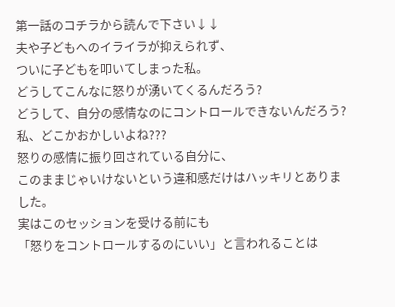第一話のコチラから読んで下さい↓↓
夫や子どもへのイライラが抑えられず、
ついに子どもを叩いてしまった私。
どうしてこんなに怒りが湧いてくるんだろう?
どうして、自分の感情なのにコントロールできないんだろう?
私、どこかおかしいよね???
怒りの感情に振り回されている自分に、
このままじゃいけないという違和感だけはハッキリとありました。
実はこのセッションを受ける前にも
「怒りをコントロールするのにいい」と言われることは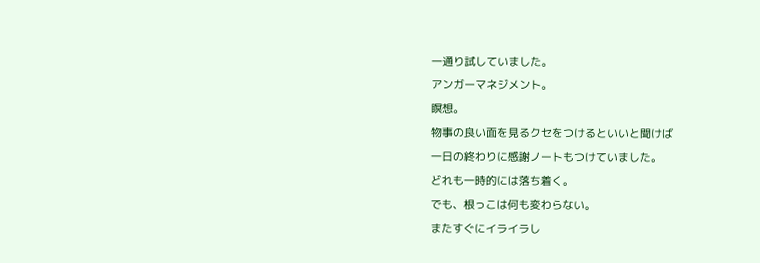一通り試していました。
アンガーマネジメント。
瞑想。
物事の良い面を見るクセをつけるといいと聞けば
一日の終わりに感謝ノートもつけていました。
どれも一時的には落ち着く。
でも、根っこは何も変わらない。
またすぐにイライラし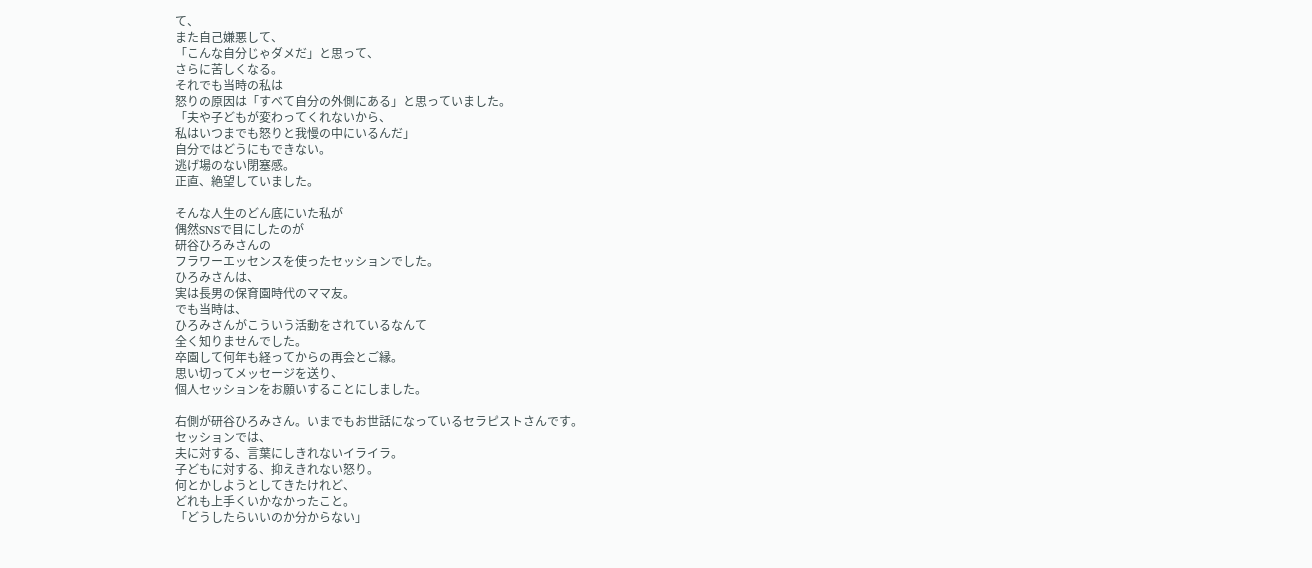て、
また自己嫌悪して、
「こんな自分じゃダメだ」と思って、
さらに苦しくなる。
それでも当時の私は
怒りの原因は「すべて自分の外側にある」と思っていました。
「夫や子どもが変わってくれないから、
私はいつまでも怒りと我慢の中にいるんだ」
自分ではどうにもできない。
逃げ場のない閉塞感。
正直、絶望していました。

そんな人生のどん底にいた私が
偶然SNSで目にしたのが
研谷ひろみさんの
フラワーエッセンスを使ったセッションでした。
ひろみさんは、
実は長男の保育園時代のママ友。
でも当時は、
ひろみさんがこういう活動をされているなんて
全く知りませんでした。
卒園して何年も経ってからの再会とご縁。
思い切ってメッセージを送り、
個人セッションをお願いすることにしました。

右側が研谷ひろみさん。いまでもお世話になっているセラピストさんです。
セッションでは、
夫に対する、言葉にしきれないイライラ。
子どもに対する、抑えきれない怒り。
何とかしようとしてきたけれど、
どれも上手くいかなかったこと。
「どうしたらいいのか分からない」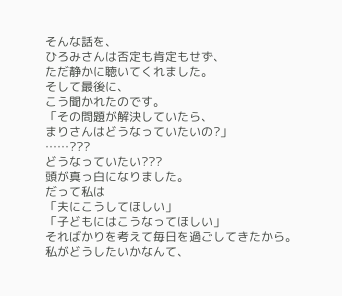そんな話を、
ひろみさんは否定も肯定もせず、
ただ静かに聴いてくれました。
そして最後に、
こう聞かれたのです。
「その問題が解決していたら、
まりさんはどうなっていたいの?」
……???
どうなっていたい???
頭が真っ白になりました。
だって私は
「夫にこうしてほしい」
「子どもにはこうなってほしい」
そればかりを考えて毎日を過ごしてきたから。
私がどうしたいかなんて、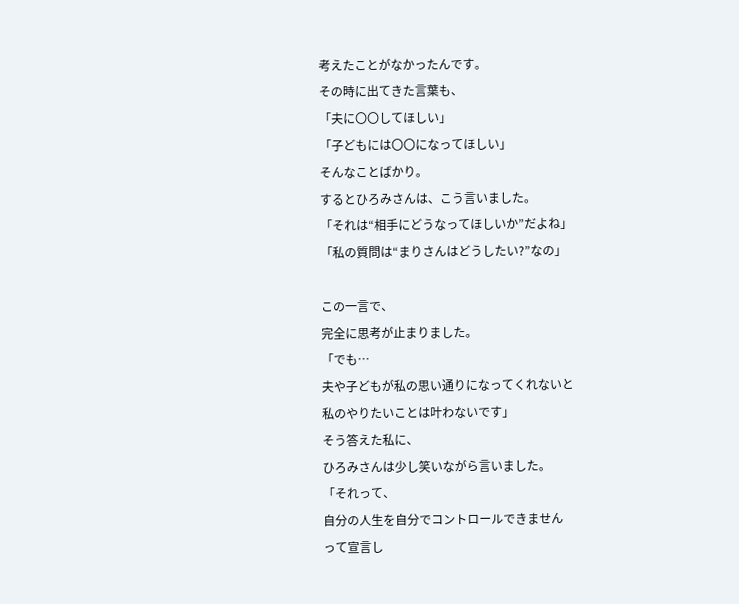考えたことがなかったんです。
その時に出てきた言葉も、
「夫に〇〇してほしい」
「子どもには〇〇になってほしい」
そんなことばかり。
するとひろみさんは、こう言いました。
「それは“相手にどうなってほしいか”だよね」
「私の質問は“まりさんはどうしたい?”なの」

この一言で、
完全に思考が止まりました。
「でも…
夫や子どもが私の思い通りになってくれないと
私のやりたいことは叶わないです」
そう答えた私に、
ひろみさんは少し笑いながら言いました。
「それって、
自分の人生を自分でコントロールできません
って宣言し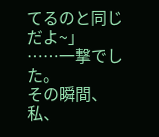てるのと同じだよ~」
……一撃でした。
その瞬間、
私、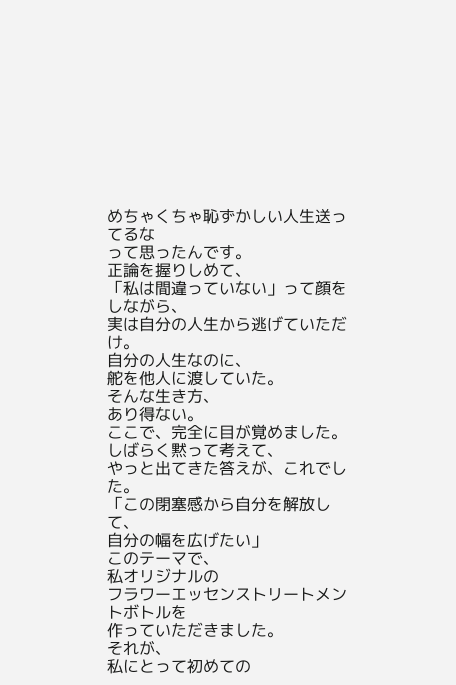めちゃくちゃ恥ずかしい人生送ってるな
って思ったんです。
正論を握りしめて、
「私は間違っていない」って顔をしながら、
実は自分の人生から逃げていただけ。
自分の人生なのに、
舵を他人に渡していた。
そんな生き方、
あり得ない。
ここで、完全に目が覚めました。
しばらく黙って考えて、
やっと出てきた答えが、これでした。
「この閉塞感から自分を解放して、
自分の幅を広げたい」
このテーマで、
私オリジナルの
フラワーエッセンストリートメントボトルを
作っていただきました。
それが、
私にとって初めての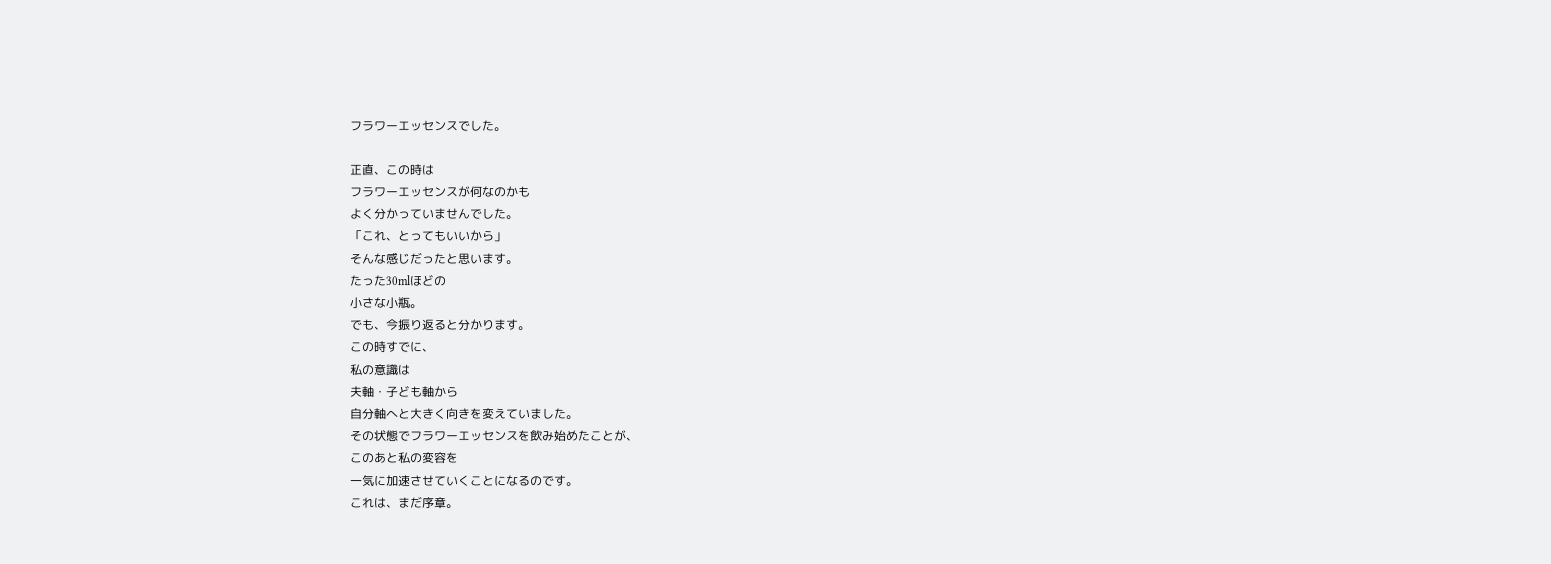フラワーエッセンスでした。

正直、この時は
フラワーエッセンスが何なのかも
よく分かっていませんでした。
「これ、とってもいいから」
そんな感じだったと思います。
たった30mlほどの
小さな小瓶。
でも、今振り返ると分かります。
この時すでに、
私の意識は
夫軸・子ども軸から
自分軸へと大きく向きを変えていました。
その状態でフラワーエッセンスを飲み始めたことが、
このあと私の変容を
一気に加速させていくことになるのです。
これは、まだ序章。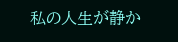私の人生が静か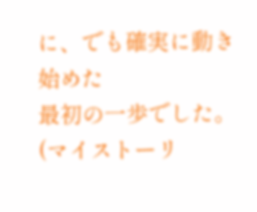に、でも確実に動き始めた
最初の一歩でした。
(マイストーリ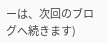ーは、次回のブログへ続きます)